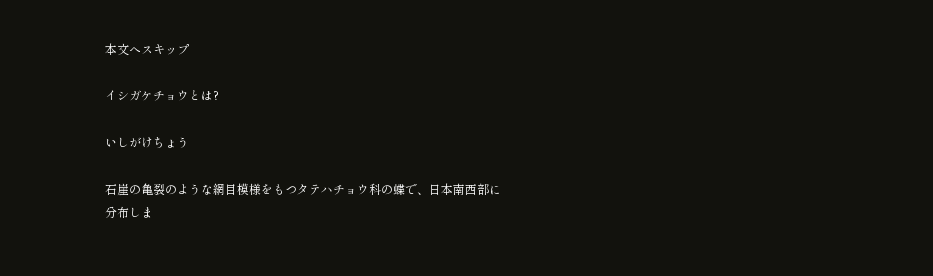本文へスキップ

イシガケチョウとは?

いしがけちょう

石崖の亀裂のような網目模様をもつタテハチョウ科の蝶で、日本南西部に分布しま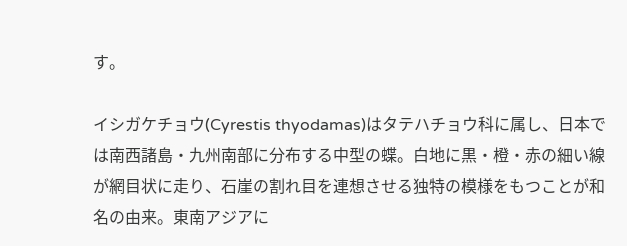す。

イシガケチョウ(Cyrestis thyodamas)はタテハチョウ科に属し、日本では南西諸島・九州南部に分布する中型の蝶。白地に黒・橙・赤の細い線が網目状に走り、石崖の割れ目を連想させる独特の模様をもつことが和名の由来。東南アジアに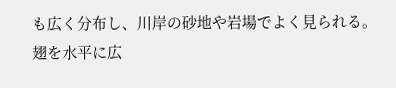も広く分布し、川岸の砂地や岩場でよく見られる。翅を水平に広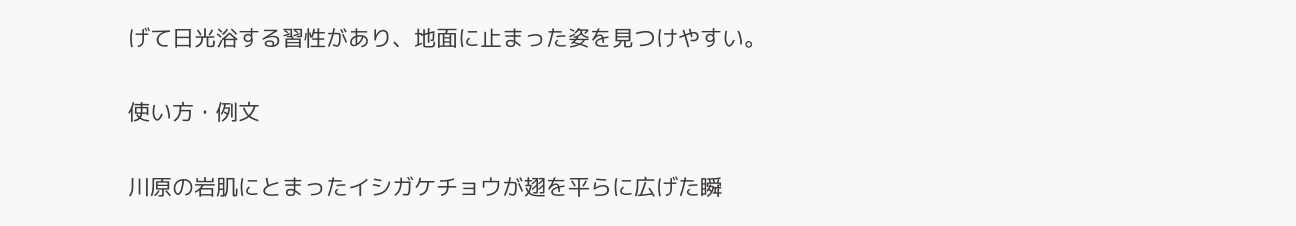げて日光浴する習性があり、地面に止まった姿を見つけやすい。

使い方・例文

川原の岩肌にとまったイシガケチョウが翅を平らに広げた瞬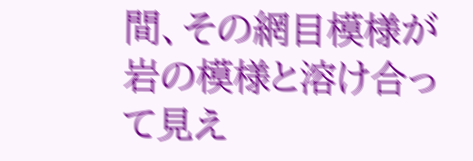間、その網目模様が岩の模様と溶け合って見え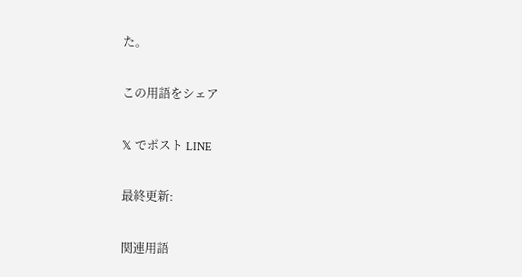た。

この用語をシェア

𝕏 でポスト LINE

最終更新:

関連用語